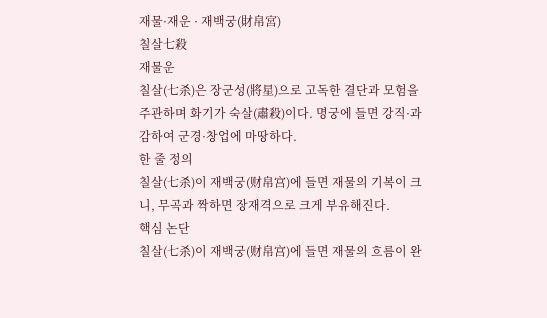재물·재운 · 재백궁(財帛宮)
칠살七殺
재물운
칠살(七杀)은 장군성(將星)으로 고독한 결단과 모험을 주관하며 화기가 숙살(肅殺)이다. 명궁에 들면 강직·과감하여 군경·창업에 마땅하다.
한 줄 정의
칠살(七杀)이 재백궁(财帛宫)에 들면 재물의 기복이 크니, 무곡과 짝하면 장재격으로 크게 부유해진다.
핵심 논단
칠살(七杀)이 재백궁(财帛宫)에 들면 재물의 흐름이 완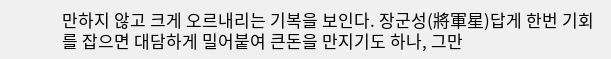만하지 않고 크게 오르내리는 기복을 보인다. 장군성(將軍星)답게 한번 기회를 잡으면 대담하게 밀어붙여 큰돈을 만지기도 하나, 그만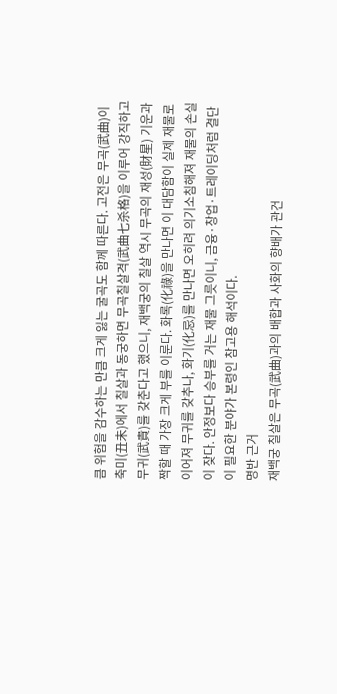큼 위험을 감수하는 만큼 크게 잃는 굴곡도 함께 따른다. 고전은 무곡(武曲)이 축미(丑未)에서 칠살과 동궁하면 무곡칠살격(武曲七杀格)을 이루어 강직하고 무귀(武貴)를 갖춘다고 했으니, 재백궁의 칠살 역시 무곡의 재성(財星) 기운과 짝할 때 가장 크게 부를 이룬다. 화록(化祿)을 만나면 이 대담함이 실제 재물로 이어져 무귀를 갖추나, 화기(化忌)를 만나면 오히려 의기소침해져 재물의 손실이 잦다. 안정보다 승부를 거는 재물 그릇이니, 금융·창업·트레이딩처럼 결단이 필요한 분야가 본령인 참고용 해석이다.
명반 근거
재백궁 칠살은 무곡(武曲)과의 배합과 사화의 향배가 관건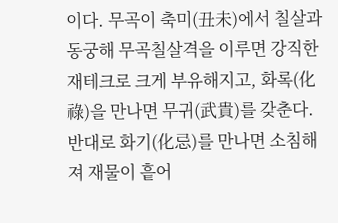이다. 무곡이 축미(丑未)에서 칠살과 동궁해 무곡칠살격을 이루면 강직한 재테크로 크게 부유해지고, 화록(化祿)을 만나면 무귀(武貴)를 갖춘다. 반대로 화기(化忌)를 만나면 소침해져 재물이 흩어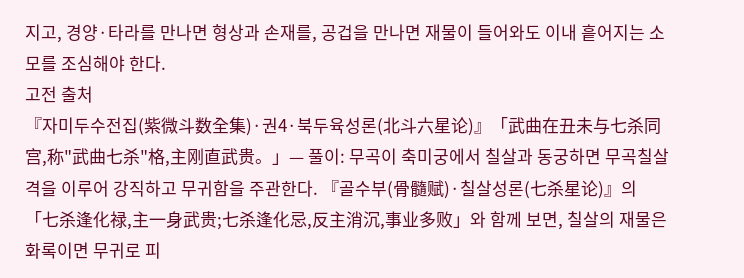지고, 경양·타라를 만나면 형상과 손재를, 공겁을 만나면 재물이 들어와도 이내 흩어지는 소모를 조심해야 한다.
고전 출처
『자미두수전집(紫微斗数全集)·권4·북두육성론(北斗六星论)』「武曲在丑未与七杀同宫,称"武曲七杀"格,主刚直武贵。」— 풀이: 무곡이 축미궁에서 칠살과 동궁하면 무곡칠살격을 이루어 강직하고 무귀함을 주관한다. 『골수부(骨髓赋)·칠살성론(七杀星论)』의 「七杀逢化禄,主一身武贵;七杀逢化忌,反主消沉,事业多败」와 함께 보면, 칠살의 재물은 화록이면 무귀로 피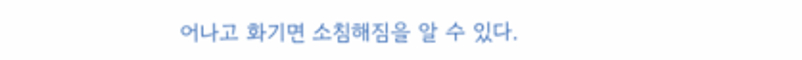어나고 화기면 소침해짐을 알 수 있다.